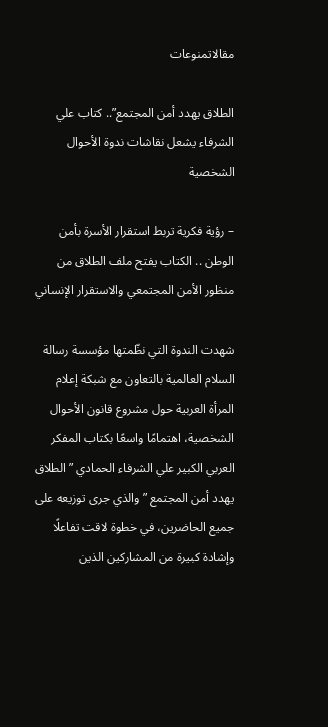مقالاتمنوعات

الطلاق يهدد أمن المجتمع”.. كتاب علي الشرفاء يشعل نقاشات ندوة الأحوال الشخصية

– رؤية فكرية تربط استقرار الأسرة بأمن الوطن .. الكتاب يفتح ملف الطلاق من منظور الأمن المجتمعي والاستقرار الإنساني

شهدت الندوة التي نظّمتها مؤسسة رسالة السلام العالمية بالتعاون مع شبكة إعلام المرأة العربية حول مشروع قانون الأحوال الشخصية، اهتمامًا واسعًا بكتاب المفكر العربي الكبير علي الشرفاء الحمادي ” الطلاق يهدد أمن المجتمع ” والذي جرى توزيعه على جميع الحاضرين، في خطوة لاقت تفاعلًا وإشادة كبيرة من المشاركين الذين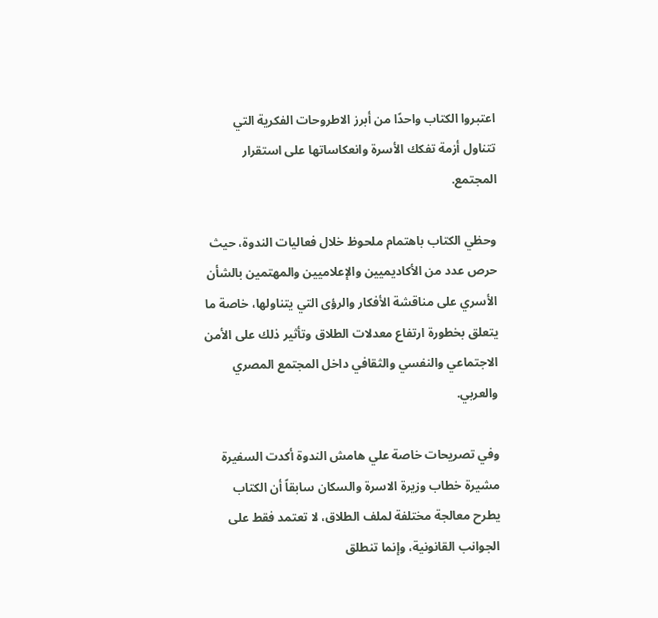اعتبروا الكتاب واحدًا من أبرز الاطروحات الفكرية التي تتناول أزمة تفكك الأسرة وانعكاساتها على استقرار المجتمع.

وحظي الكتاب باهتمام ملحوظ خلال فعاليات الندوة، حيث حرص عدد من الأكاديميين والإعلاميين والمهتمين بالشأن الأسري على مناقشة الأفكار والرؤى التي يتناولها، خاصة ما يتعلق بخطورة ارتفاع معدلات الطلاق وتأثير ذلك على الأمن الاجتماعي والنفسي والثقافي داخل المجتمع المصري والعربي.

وفي تصريحات خاصة علي هامش الندوة أكدت السفيرة مشيرة خطاب وزيرة الاسرة والسكان سابقاً أن الكتاب يطرح معالجة مختلفة لملف الطلاق، لا تعتمد فقط على الجوانب القانونية، وإنما تنطلق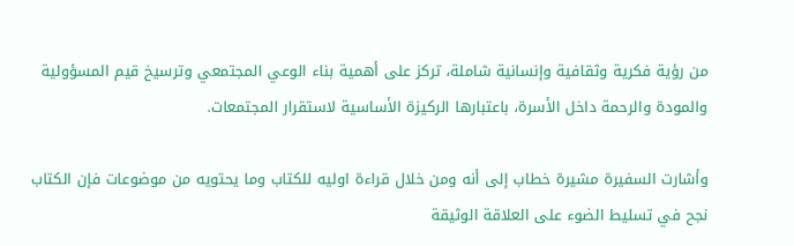من رؤية فكرية وثقافية وإنسانية شاملة، تركز على أهمية بناء الوعي المجتمعي وترسيخ قيم المسؤولية والمودة والرحمة داخل الأسرة، باعتبارها الركيزة الأساسية لاستقرار المجتمعات.

وأشارت السفيرة مشيرة خطاب إلى أنه ومن خلال قراءة اوليه للكتاب وما يحتويه من موضوعات فإن الكتاب نجح في تسليط الضوء على العلاقة الوثيقة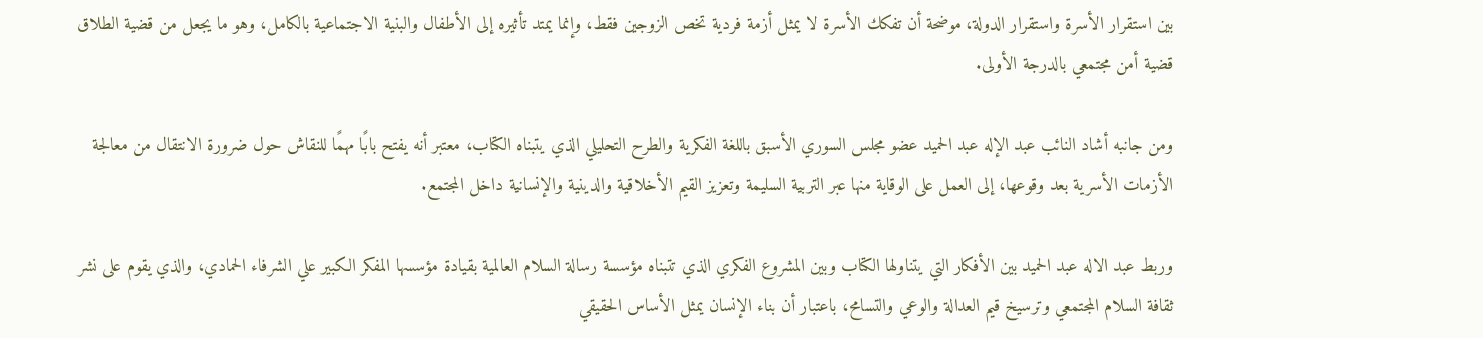بين استقرار الأسرة واستقرار الدولة، موضحة أن تفكك الأسرة لا يمثل أزمة فردية تخص الزوجين فقط، وإنما يمتد تأثيره إلى الأطفال والبنية الاجتماعية بالكامل، وهو ما يجعل من قضية الطلاق قضية أمن مجتمعي بالدرجة الأولى.

ومن جانبه أشاد النائب عبد الإله عبد الحميد عضو مجلس السوري الأسبق باللغة الفكرية والطرح التحليلي الذي يتبناه الكتاب، معتبر أنه يفتح بابًا مهمًا للنقاش حول ضرورة الانتقال من معالجة الأزمات الأسرية بعد وقوعها، إلى العمل على الوقاية منها عبر التربية السليمة وتعزيز القيم الأخلاقية والدينية والإنسانية داخل المجتمع.

وربط عبد الاله عبد الحميد بين الأفكار التي يتناولها الكتاب وبين المشروع الفكري الذي تتبناه مؤسسة رسالة السلام العالمية بقيادة مؤسسها المفكر الكبير علي الشرفاء الحمادي، والذي يقوم على نشر ثقافة السلام المجتمعي وترسيخ قيم العدالة والوعي والتسامح، باعتبار أن بناء الإنسان يمثل الأساس الحقيقي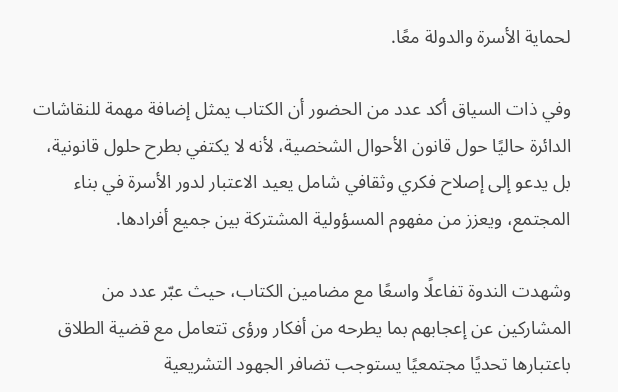لحماية الأسرة والدولة معًا.

وفي ذات السياق أكد عدد من الحضور أن الكتاب يمثل إضافة مهمة للنقاشات الدائرة حاليًا حول قانون الأحوال الشخصية، لأنه لا يكتفي بطرح حلول قانونية، بل يدعو إلى إصلاح فكري وثقافي شامل يعيد الاعتبار لدور الأسرة في بناء المجتمع، ويعزز من مفهوم المسؤولية المشتركة بين جميع أفرادها.

وشهدت الندوة تفاعلًا واسعًا مع مضامين الكتاب، حيث عبّر عدد من المشاركين عن إعجابهم بما يطرحه من أفكار ورؤى تتعامل مع قضية الطلاق باعتبارها تحديًا مجتمعيًا يستوجب تضافر الجهود التشريعية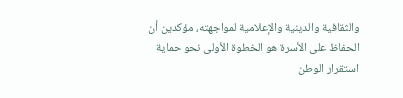والثقافية والدينية والإعلامية لمواجهته، مؤكدين أن الحفاظ على الأسرة هو الخطوة الأولى نحو حماية استقرار الوطن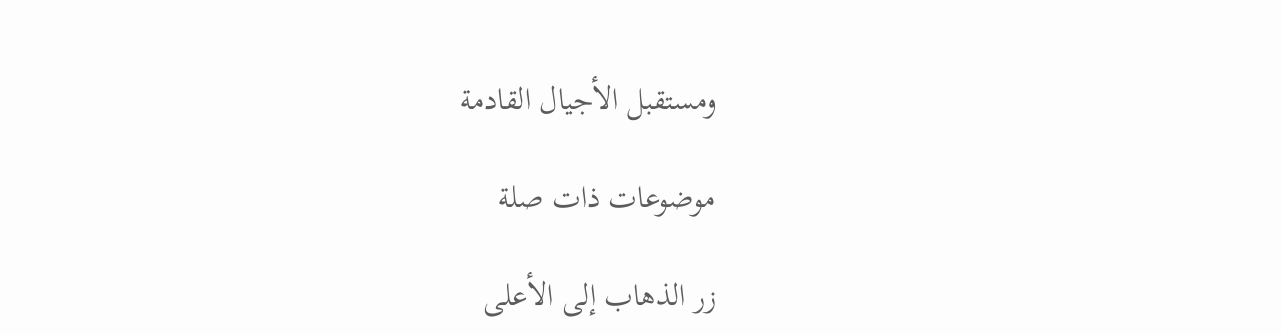ومستقبل الأجيال القادمة

موضوعات ذات صلة

زر الذهاب إلى الأعلى